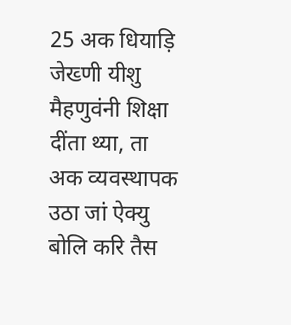25 अक धियाड़ि जेख्णी यीशु मैहणुवंनी शिक्षा दींता थ्या, ता अक व्यवस्थापक उठा जां ऐक्यु बोलि करि तैस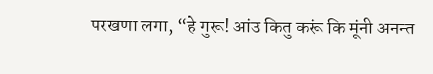परखणा लगा, “हे गुरू! आंउ कितु करूं कि मूंनी अनन्त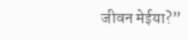जीवन मेईया?”